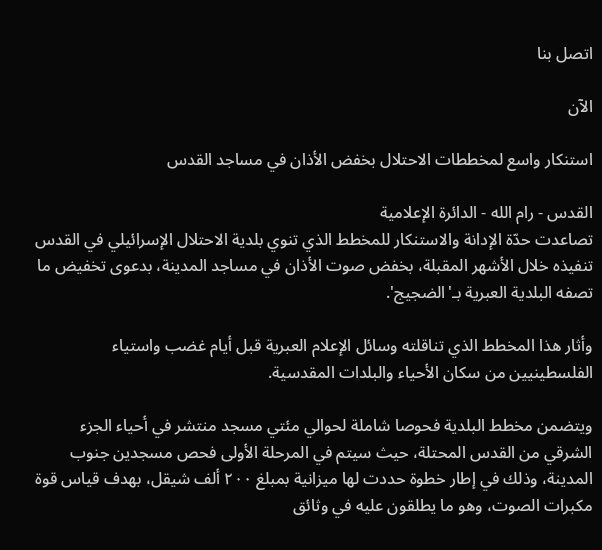اتصل بنا

الآن

استنكار واسع لمخططات الاحتلال بخفض الأذان في مساجد القدس

القدس - رام الله - الدائرة الإعلامية
تصاعدت حدّة الإدانة والاستنكار للمخطط الذي تنوي بلدية الاحتلال الإسرائيلي في القدس تنفيذه خلال الأشهر المقبلة، بخفض صوت الأذان في مساجد المدينة، بدعوى تخفيض ما تصفه البلدية العبرية بـ'الضجيج'.

وأثار هذا المخطط الذي تناقلته وسائل الإعلام العبرية قبل أيام غضب واستياء الفلسطينيين من سكان الأحياء والبلدات المقدسية.

ويتضمن مخطط البلدية فحوصا شاملة لحوالي مئتي مسجد منتشر في أحياء الجزء الشرقي من القدس المحتلة، حيث سيتم في المرحلة الأولى فحص مسجدين جنوب المدينة، وذلك في إطار خطوة حددت لها ميزانية بمبلغ ٢٠٠ ألف شيقل، بهدف قياس قوة مكبرات الصوت، وهو ما يطلقون عليه في وثائق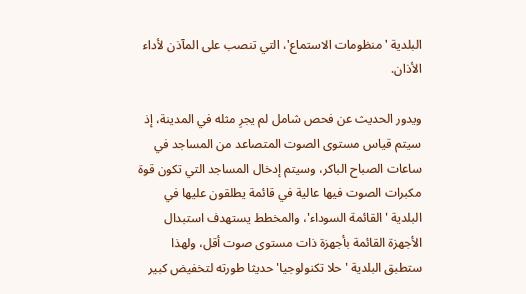البلدية 'منظومات الاستماع'، التي تنصب على المآذن لأداء الأذان.

ويدور الحديث عن فحص شامل لم يجرِ مثله في المدينة، إذ سيتم قياس مستوى الصوت المتصاعد من المساجد في ساعات الصباح الباكر، وسيتم إدخال المساجد التي تكون قوة مكبرات الصوت فيها عالية في قائمة يطلقون عليها في البلدية 'القائمة السوداء'، والمخطط يستهدف استبدال الأجهزة القائمة بأجهزة ذات مستوى صوت أقل، ولهذا ستطبق البلدية 'حلا تكنولوجيا' حديثا طورته لتخفيض كبير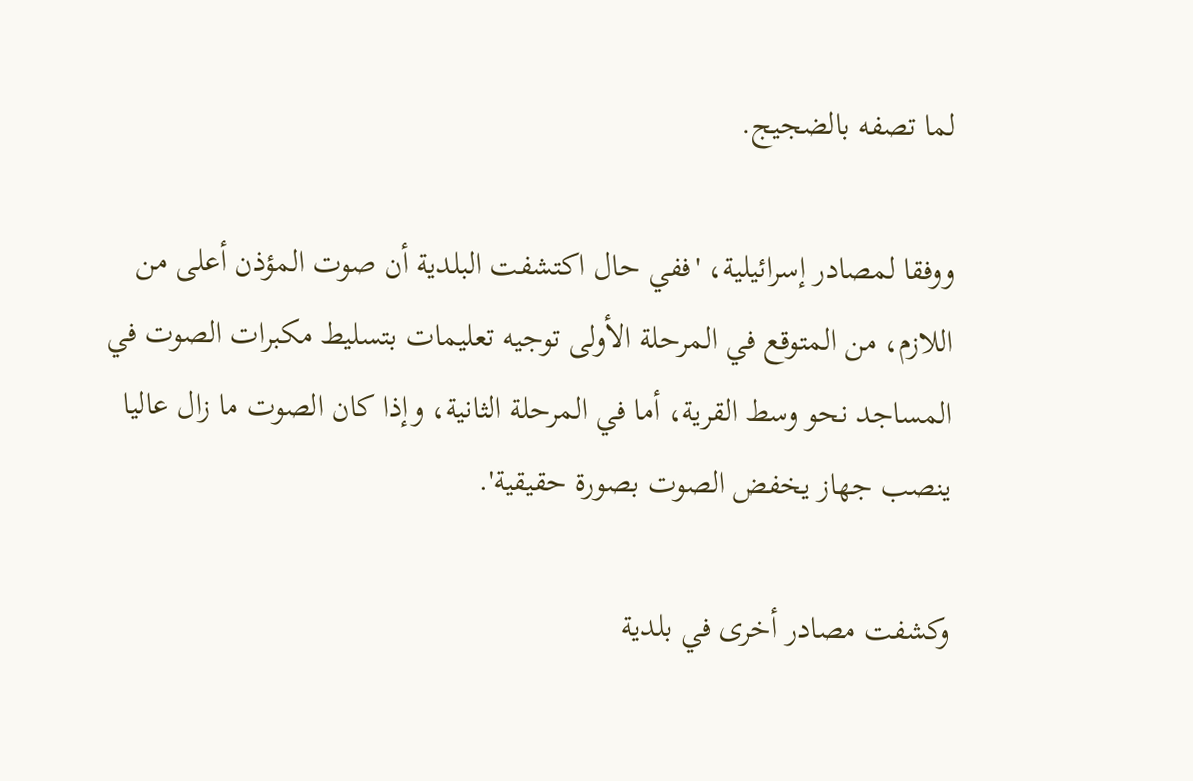لما تصفه بالضجيج.

ووفقا لمصادر إسرائيلية، 'ففي حال اكتشفت البلدية أن صوت المؤذن أعلى من اللازم، من المتوقع في المرحلة الأولى توجيه تعليمات بتسليط مكبرات الصوت في المساجد نحو وسط القرية، أما في المرحلة الثانية، وإذا كان الصوت ما زال عاليا ينصب جهاز يخفض الصوت بصورة حقيقية'.

وكشفت مصادر أخرى في بلدية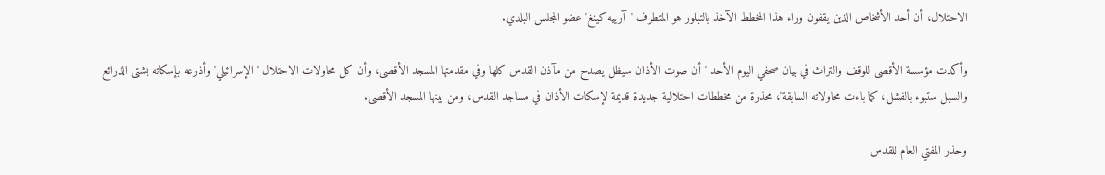الاحتلال، أن أحد الأشخاص الذين يقفون وراء هذا المخطط الآخذ بالتبلور هو المتطرف 'آرييه كينغ' عضو المجلس البلدي.

وأكدت مؤسسة الأقصى للوقف والتراث في بيان صحفي اليوم الأحد 'أن صوت الأذان سيظل يصدح من مآذن القدس كلها وفي مقدمتها المسجد الأقصى، وأن كل محاولات الاحتلال 'الإسرائيلي' وأذرعه بإسكاته بشتى الذرائع والسبل ستبوء بالفشل، كما باءت محاولاته السابقة'، محذرة من مخططات احتلالية جديدة قديمة لإسكات الأذان في مساجد القدس، ومن بينها المسجد الأقصى.

وحذر المفتي العام للقدس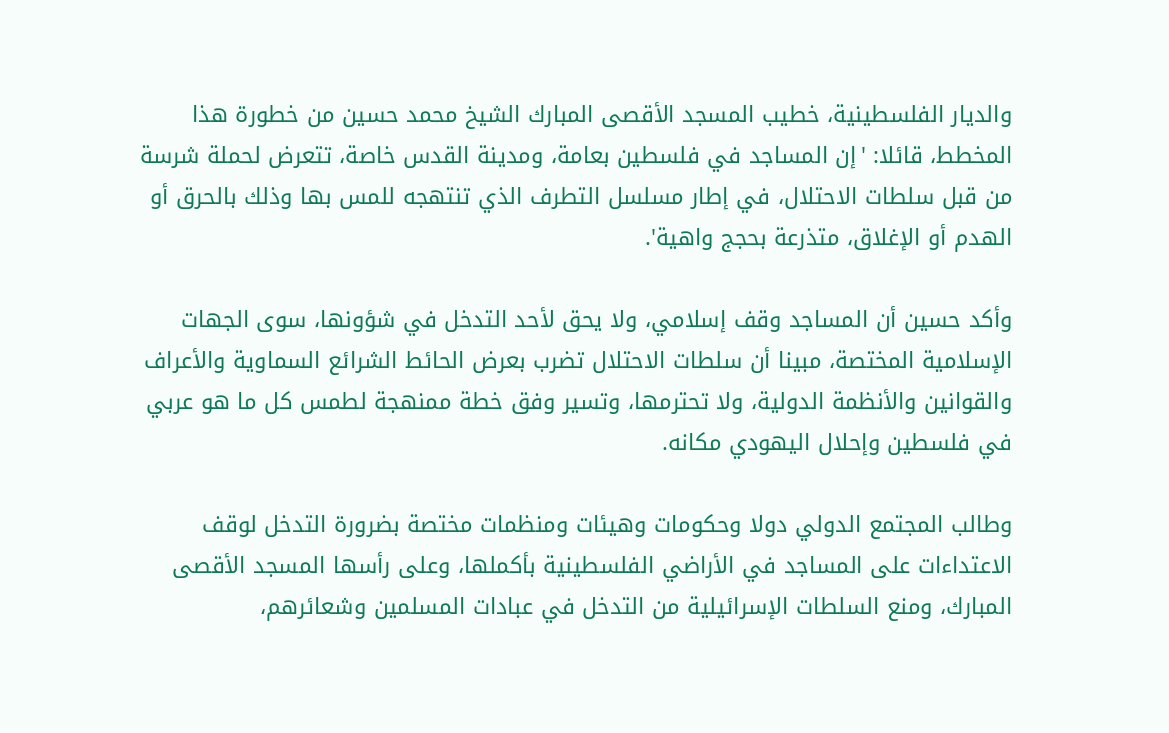والديار الفلسطينية، خطيب المسجد الأقصى المبارك الشيخ محمد حسين من خطورة هذا المخطط، قائلا: 'إن المساجد في فلسطين بعامة، ومدينة القدس خاصة، تتعرض لحملة شرسة من قبل سلطات الاحتلال، في إطار مسلسل التطرف الذي تنتهجه للمس بها وذلك بالحرق أو الهدم أو الإغلاق، متذرعة بحجج واهية'.

وأكد حسين أن المساجد وقف إسلامي، ولا يحق لأحد التدخل في شؤونها، سوى الجهات الإسلامية المختصة، مبينا أن سلطات الاحتلال تضرب بعرض الحائط الشرائع السماوية والأعراف والقوانين والأنظمة الدولية، ولا تحترمها، وتسير وفق خطة ممنهجة لطمس كل ما هو عربي في فلسطين وإحلال اليهودي مكانه.

وطالب المجتمع الدولي دولا وحكومات وهيئات ومنظمات مختصة بضرورة التدخل لوقف الاعتداءات على المساجد في الأراضي الفلسطينية بأكملها، وعلى رأسها المسجد الأقصى المبارك، ومنع السلطات الإسرائيلية من التدخل في عبادات المسلمين وشعائرهم،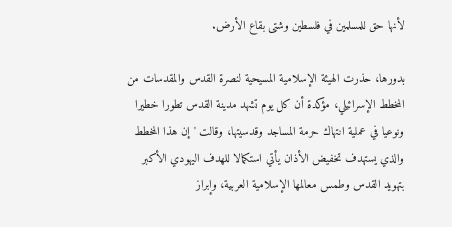لأنها حق للمسلمين في فلسطين وشتى بقاع الأرض.

بدورها، حذرت الهيئة الإسلامية المسيحية لنصرة القدس والمقدسات من المخطط الإسرائيلي، مؤكدة أن كل يوم تشهد مدينة القدس تطورا خطيرا ونوعيا في عملية انتهاك حرمة المساجد وقدسيتها، وقالت 'إن هذا المخطط والذي يستهدف تخفيض الأذان يأتي استكمالا للهدف اليهودي الأكبر بتهويد القدس وطمس معالمها الإسلامية العربية، وإبراز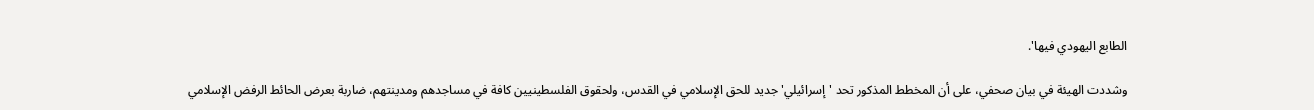الطابع اليهودي فيها'.

وشددت الهيئة في بيان صحفي، على أن المخطط المذكور تحد 'إسرائيلي' جديد للحق الإسلامي في القدس، ولحقوق الفلسطينيين كافة في مساجدهم ومدينتهم، ضاربة بعرض الحائط الرفض الإسلامي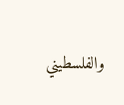والفلسطيني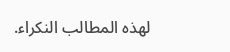لهذه المطالب النكراء.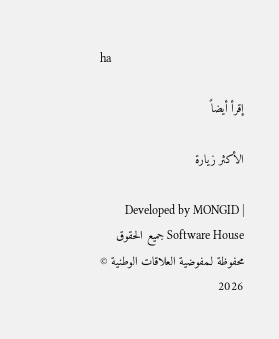ha

إقرأ أيضاً

الأكثر زيارة

Developed by MONGID | Software House جميع الحقوق محفوظة لـمفوضية العلاقات الوطنية © 2026